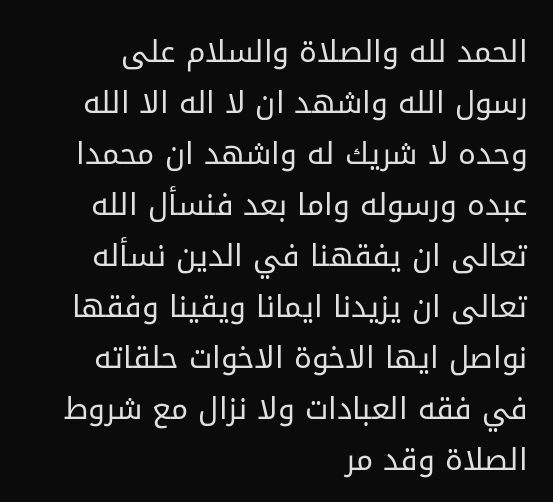الحمد لله والصلاة والسلام على رسول الله واشهد ان لا اله الا الله وحده لا شريك له واشهد ان محمدا عبده ورسوله واما بعد فنسأل الله تعالى ان يفقهنا في الدين نسأله تعالى ان يزيدنا ايمانا ويقينا وفقها نواصل ايها الاخوة الاخوات حلقاته
في فقه العبادات ولا نزال مع شروط الصلاة وقد مر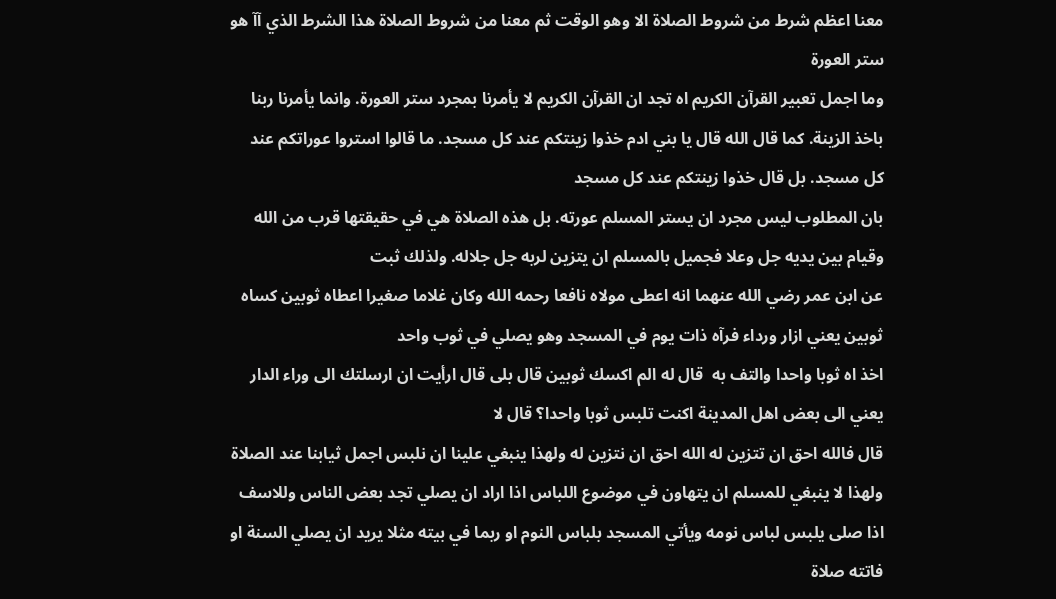معنا اعظم شرط من شروط الصلاة الا وهو الوقت ثم معنا من شروط الصلاة هذا الشرط الذي آآ هو ستر العورة
وما اجمل تعبير القرآن الكريم اه تجد ان القرآن الكريم لا يأمرنا بمجرد ستر العورة. وانما يأمرنا ربنا باخذ الزينة. كما قال الله قال يا بني ادم خذوا زينتكم عند كل مسجد. ما قالوا استروا عوراتكم عند كل مسجد. بل قال خذوا زينتكم عند كل مسجد
بان المطلوب ليس مجرد ان يستر المسلم عورته. بل هذه الصلاة هي في حقيقتها قرب من الله وقيام بين يديه جل وعلا فجميل بالمسلم ان يتزين لربه جل جلاله. ولذلك ثبت
عن ابن عمر رضي الله عنهما انه اعطى مولاه نافعا رحمه الله وكان غلاما صغيرا اعطاه ثوبين كساه ثوبين يعني ازار ورداء فرآه ذات يوم في المسجد وهو يصلي في ثوب واحد
اخذ اه ثوبا واحدا والتف به  قال له الم اكسك ثوبين قال بلى قال ارأيت ان ارسلتك الى وراء الدار يعني الى بعض اهل المدينة اكنت تلبس ثوبا واحدا؟ قال لا
قال فالله احق ان تتزين له الله احق ان نتزين له ولهذا ينبغي علينا ان نلبس اجمل ثيابنا عند الصلاة ولهذا لا ينبغي للمسلم ان يتهاون في موضوع اللباس اذا اراد ان يصلي تجد بعض الناس وللاسف
اذا صلى يلبس لباس نومه ويأتي المسجد بلباس النوم او ربما في بيته مثلا يريد ان يصلي السنة او فاتته صلاة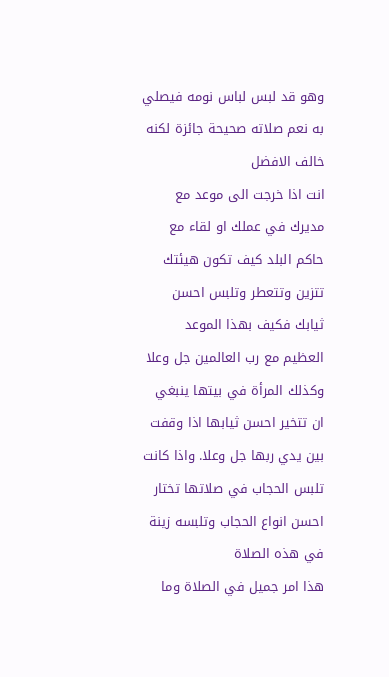وهو قد لبس لباس نومه فيصلي به نعم صلاته صحيحة جائزة لكنه خالف الافضل
انت اذا خرجت الى موعد مع مديرك في عملك او لقاء مع حاكم البلد كيف تكون هيئتك تتزين وتتعطر وتلبس احسن ثيابك فكيف بهذا الموعد العظيم مع رب العالمين جل وعلا
وكذلك المرأة في بيتها ينبغي ان تتخير احسن ثيابها اذا وقفت بين يدي ربها جل وعلا. واذا كانت تلبس الحجاب في صلاتها تختار احسن انواع الحجاب وتلبسه زينة في هذه الصلاة
هذا امر جميل في الصلاة وما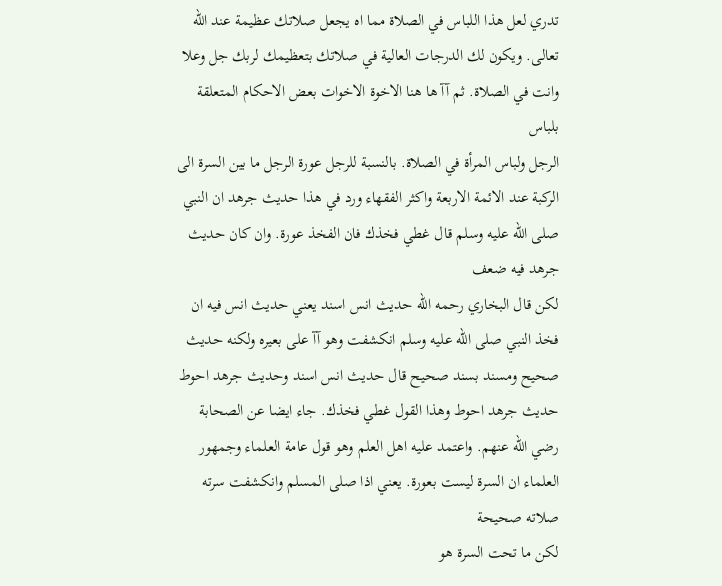تدري لعل هذا اللباس في الصلاة مما اه يجعل صلاتك عظيمة عند الله تعالى. ويكون لك الدرجات العالية في صلاتك بتعظيمك لربك جل وعلا وانت في الصلاة. ثم آآ ها هنا الاخوة الاخوات بعض الاحكام المتعلقة بلباس
الرجل ولباس المرأة في الصلاة. بالنسبة للرجل عورة الرجل ما بين السرة الى الركبة عند الائمة الاربعة واكثر الفقهاء ورد في هذا حديث جرهد ان النبي صلى الله عليه وسلم قال غطي فخذك فان الفخذ عورة. وان كان حديث جرهد فيه ضعف
لكن قال البخاري رحمه الله حديث انس اسند يعني حديث انس فيه ان فخذ النبي صلى الله عليه وسلم انكشفت وهو آآ على بعيره ولكنه حديث صحيح ومسند بسند صحيح قال حديث انس اسند وحديث جرهد احوط
حديث جرهد احوط وهذا القول غطي فخذك. جاء ايضا عن الصحابة رضي الله عنهم. واعتمد عليه اهل العلم وهو قول عامة العلماء وجمهور العلماء ان السرة ليست بعورة. يعني اذا صلى المسلم وانكشفت سرته صلاته صحيحة
لكن ما تحت السرة هو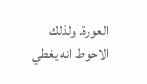العورة. ولذلك الاحوط انه يغطي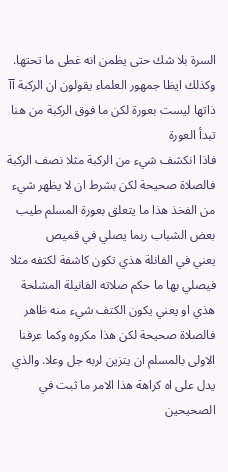السرة بلا شك حتى يظمن انه غطى ما تحتها. وكذلك ايظا جمهور العلماء يقولون ان الركبة آآ ذاتها ليست بعورة لكن ما فوق الركبة من هنا تبدأ العورة
فاذا انكشف شيء من الركبة مثلا نصف الركبة فالصلاة صحيحة لكن بشرط ان لا يظهر شيء من الفخذ هذا ما يتعلق بعورة المسلم طيب بعض الشباب ربما يصلي في قميص
يعني في الفانلة هذي تكون كاشفة لكتفه مثلا فيصلي بها ما حكم صلاته الفانيلة المشلحة هذي او يعني يكون الكتف شيء منه ظاهر فالصلاة صحيحة لكن هذا مكروه وكما عرفنا الاولى بالمسلم ان يتزين لربه جل وعلا. والذي يدل على اه كراهة هذا الامر ما ثبت في الصحيحين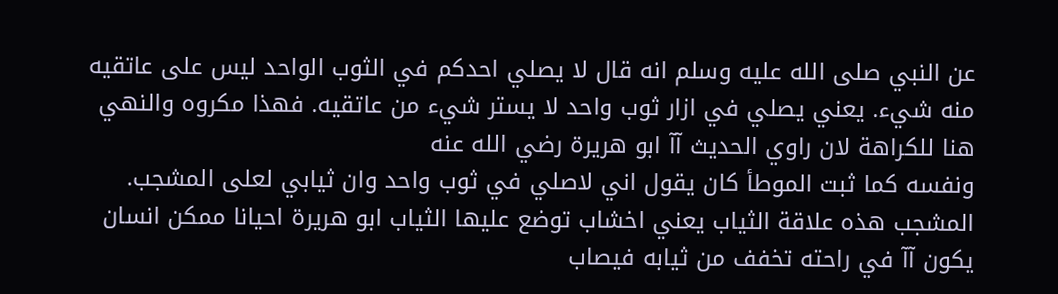عن النبي صلى الله عليه وسلم انه قال لا يصلي احدكم في الثوب الواحد ليس على عاتقيه منه شيء. يعني يصلي في ازار ثوب واحد لا يستر شيء من عاتقيه. فهذا مكروه والنهي هنا للكراهة لان راوي الحديث آآ ابو هريرة رضي الله عنه
ونفسه كما ثبت الموطأ كان يقول اني لاصلي في ثوب واحد وان ثيابي لعلى المشجب. المشجب هذه علاقة الثياب يعني اخشاب توضع عليها الثياب ابو هريرة احيانا ممكن انسان يكون آآ في راحته تخفف من ثيابه فيصاب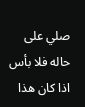صلي على حاله فلا بأس اذا كان هذا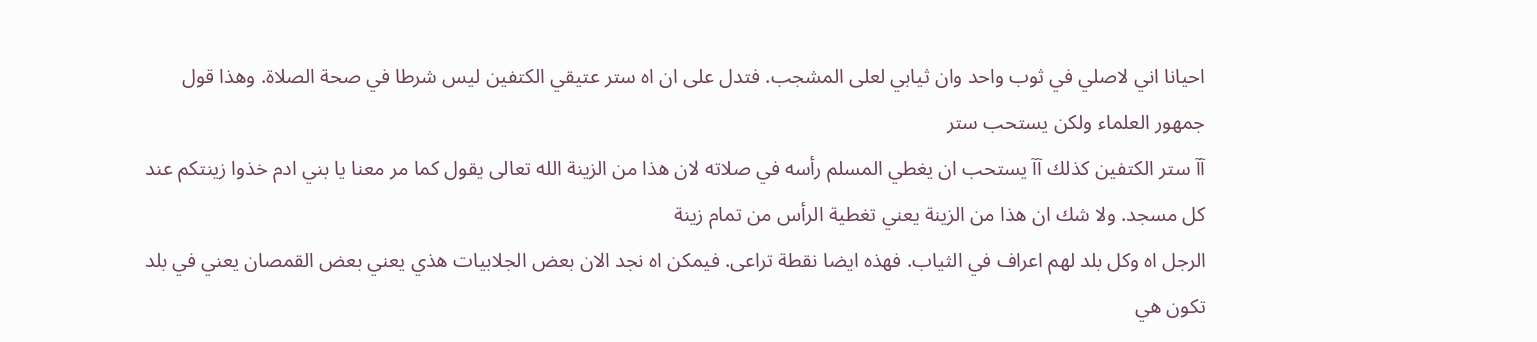احيانا اني لاصلي في ثوب واحد وان ثيابي لعلى المشجب. فتدل على ان اه ستر عتيقي الكتفين ليس شرطا في صحة الصلاة. وهذا قول جمهور العلماء ولكن يستحب ستر
آآ ستر الكتفين كذلك آآ يستحب ان يغطي المسلم رأسه في صلاته لان هذا من الزينة الله تعالى يقول كما مر معنا يا بني ادم خذوا زينتكم عند كل مسجد. ولا شك ان هذا من الزينة يعني تغطية الرأس من تمام زينة
الرجل اه وكل بلد لهم اعراف في الثياب. فهذه ايضا نقطة تراعى. فيمكن اه نجد الان بعض الجلابيات هذي يعني بعض القمصان يعني في بلد تكون هي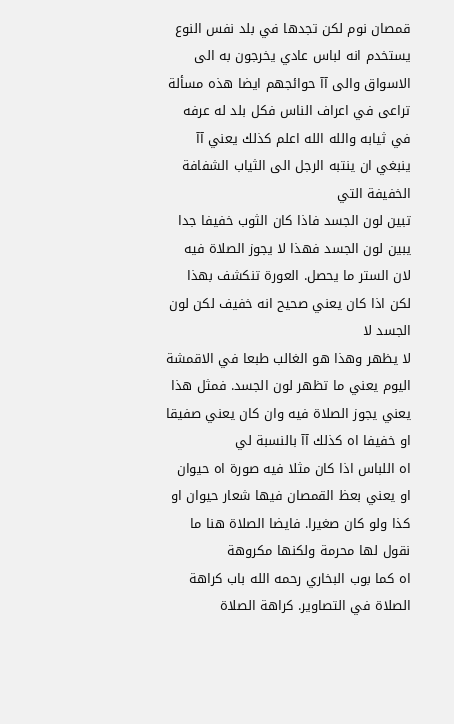قمصان نوم لكن تجدها في بلد نفس النوع
يستخدم انه لباس عادي يخرجون به الى الاسواق والى آآ حوائجهم ايضا هذه مسألة تراعى في اعراف الناس فكل بلد له عرفه في ثيابه والله الله اعلم كذلك يعني آآ ينبغي ان ينتبه الرجل الى الثياب الشفافة الخفيفة التي
تبين لون الجسد فاذا كان الثوب خفيفا جدا يبين لون الجسد فهذا لا يجوز الصلاة فيه لان الستر ما يحصل. العورة تنكشف بهذا لكن اذا كان يعني صحيح انه خفيف لكن لون الجسد لا
لا يظهر وهذا هو الغالب طبعا في الاقمشة اليوم يعني ما تظهر لون الجسد. فمثل هذا يعني يجوز الصلاة فيه وان كان يعني صفيقا او خفيفا اه كذلك آآ بالنسبة لي
اه اللباس اذا كان مثلا فيه صورة اه حيوان او يعني بعظ القمصان فيها شعار حيوان او كذا ولو كان صغيرا. فايضا الصلاة هنا ما نقول لها محرمة ولكنها مكروهة
اه كما بوب البخاري رحمه الله باب كراهة الصلاة في التصاوير. كراهة الصلاة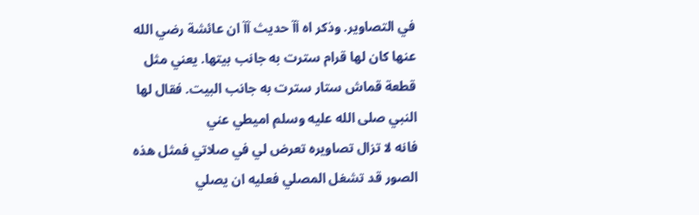في التصاوير. وذكر اه آآ حديث آآ ان عائشة رضي الله عنها كان لها قرام سترت به جانب بيتها. يعني مثل قطعة قماش ستار سترت به جانب البيت. فقال لها النبي صلى الله عليه وسلم اميطي عني
فانه لا تزال تصاويره تعرض لي في صلاتي فمثل هذه الصور قد تشغل المصلي فعليه ان يصلي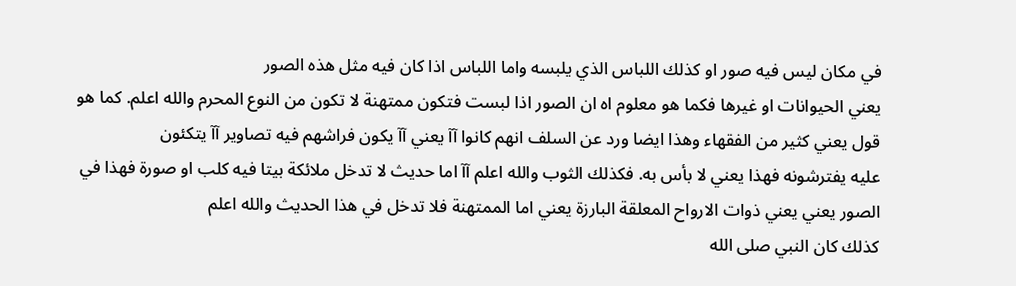في مكان ليس فيه صور او كذلك اللباس الذي يلبسه واما اللباس اذا كان فيه مثل هذه الصور
يعني الحيوانات او غيرها فكما هو معلوم اه ان الصور اذا لبست فتكون ممتهنة لا تكون من النوع المحرم والله اعلم. كما هو قول يعني كثير من الفقهاء وهذا ايضا ورد عن السلف انهم كانوا آآ يعني آآ يكون فراشهم فيه تصاوير آآ يتكئون
عليه يفترشونه فهذا يعني لا بأس به. فكذلك الثوب والله اعلم آآ اما حديث لا تدخل ملائكة بيتا فيه كلب او صورة فهذا في الصور يعني يعني ذوات الارواح المعلقة البارزة يعني اما الممتهنة فلا تدخل في هذا الحديث والله اعلم
كذلك كان النبي صلى الله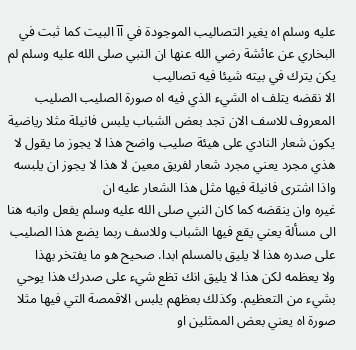عليه وسلم اه يغير التصاليب الموجودة في آآ البيت كما ثبت في البخاري عن عائشة رضي الله عنها ان النبي صلى الله عليه وسلم لم يكن يترك في بيته شيئا فيه تصاليب
الا نقضه يتلف اه الشيء الذي فيه اه صورة الصليب الصليب المعروف للاسف الان تجد بعض الشباب يلبس فانيلة مثلا رياضية يكون شعار النادي على هيئة صليب واضح هذا لا يجوز ما يقول لا هذي مجرد يعني مجرد شعار لفريق معين لا هذا لا يجوز ان يلبسه واذا اشترى فانيلة فيها مثل هذا الشعار عليه ان
غيره وان ينقضه كما كان النبي صلى الله عليه وسلم يفعل وانبه هنا الى مسألة يعني يقع فيها الشباب وللاسف ربما يضع هذا الصليب على صدره هذا لا يليق بالمسلم ابدا. صحيح هو ما يفتخر بهذا
ولا يعظمه لكن هذا لا يليق انك تظع شيء على صدرك هذا يوحي بشيء من التعظيم. وكذلك بعظهم يلبس الاقمصة التي فيها مثلا صورة اه يعني بعض الممثلين او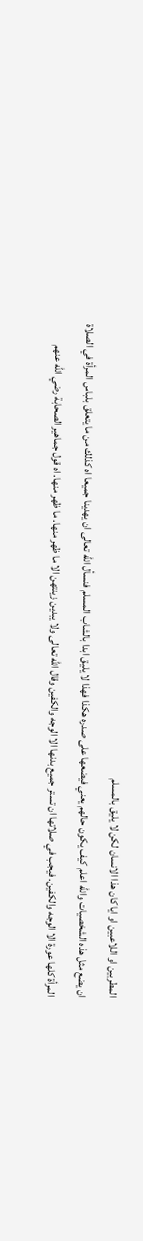المطربين او اللاعبين او ايا كان هذا الانسان لكن لا يليق بالمسلم
ان يضع مثل هذه الشخصيات والله اعلم كيف يكون حالهم يعني فيضعها على صدره هكذا فهذا لا يليق ابدا بالشاب المسلم فنسأل الله تعالى ان يهدينا جميعا اه كذلك من ما يتعلق بلباس المرأة في الصلاة
المرأة كلها عورة الا الوجه والكفين. فيجب في صلاتها ان تستر جميع بدنها الا الوجه والكفين وقال الله تعالى ولا يبدين زينتهن الا ما ظهر منها. ما ظهر منها. اه قول جماهير الصحابة رضي الله عنهم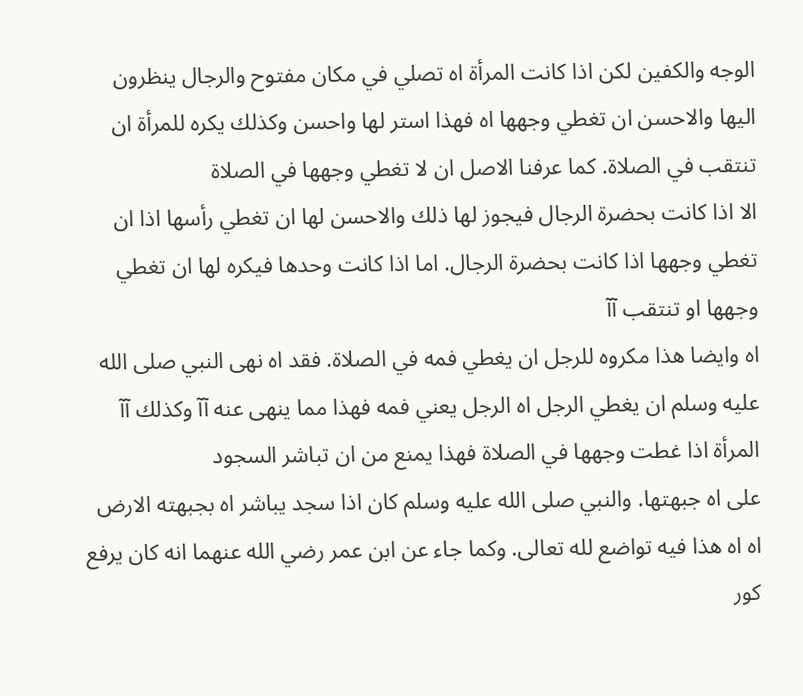الوجه والكفين لكن اذا كانت المرأة اه تصلي في مكان مفتوح والرجال ينظرون اليها والاحسن ان تغطي وجهها اه فهذا استر لها واحسن وكذلك يكره للمرأة ان تنتقب في الصلاة. كما عرفنا الاصل ان لا تغطي وجهها في الصلاة
الا اذا كانت بحضرة الرجال فيجوز لها ذلك والاحسن لها ان تغطي رأسها اذا ان تغطي وجهها اذا كانت بحضرة الرجال. اما اذا كانت وحدها فيكره لها ان تغطي وجهها او تنتقب آآ
اه وايضا هذا مكروه للرجل ان يغطي فمه في الصلاة. فقد اه نهى النبي صلى الله عليه وسلم ان يغطي الرجل اه الرجل يعني فمه فهذا مما ينهى عنه آآ وكذلك آآ المرأة اذا غطت وجهها في الصلاة فهذا يمنع من ان تباشر السجود
على اه جبهتها. والنبي صلى الله عليه وسلم كان اذا سجد يباشر اه بجبهته الارض اه اه هذا فيه تواضع لله تعالى. وكما جاء عن ابن عمر رضي الله عنهما انه كان يرفع كور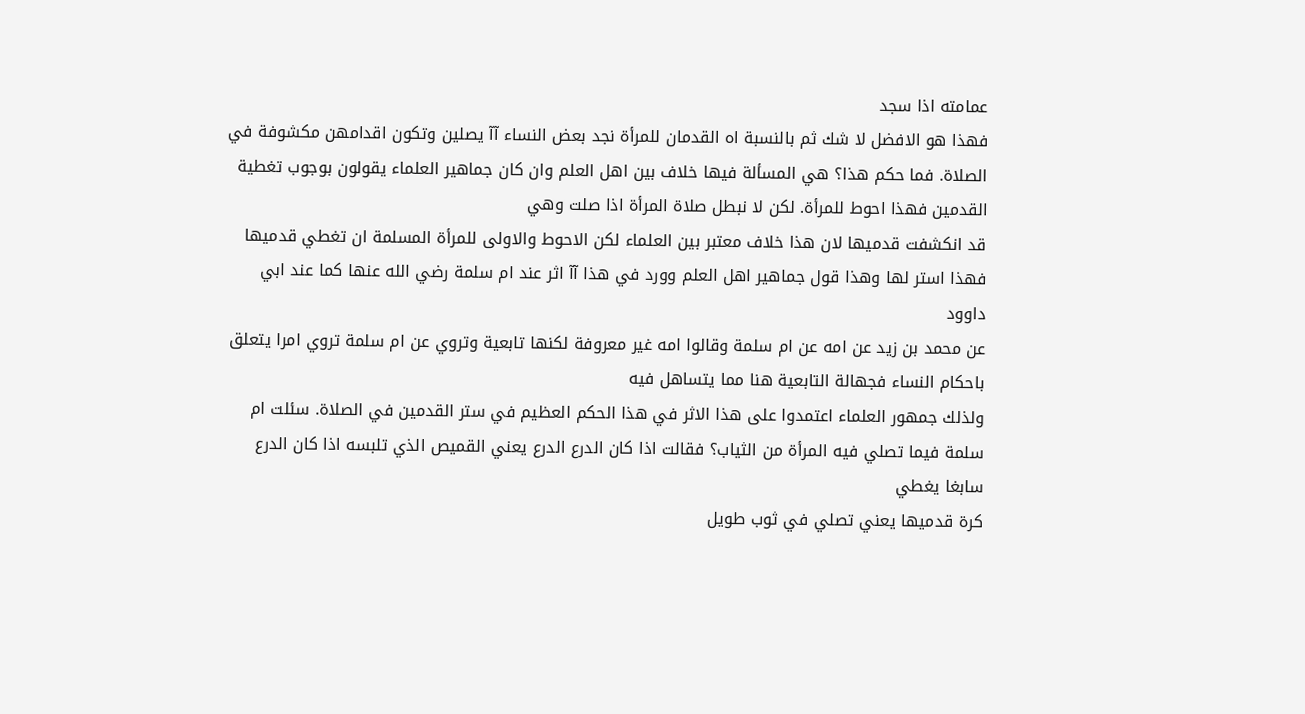عمامته اذا سجد
فهذا هو الافضل لا شك ثم بالنسبة اه القدمان للمرأة نجد بعض النساء آآ يصلين وتكون اقدامهن مكشوفة في الصلاة. فما حكم هذا؟ هي المسألة فيها خلاف بين اهل العلم وان كان جماهير العلماء يقولون بوجوب تغطية القدمين فهذا احوط للمرأة. لكن لا نبطل صلاة المرأة اذا صلت وهي
قد انكشفت قدميها لان هذا خلاف معتبر بين العلماء لكن الاحوط والاولى للمرأة المسلمة ان تغطي قدميها فهذا استر لها وهذا قول جماهير اهل العلم وورد في هذا آآ اثر عند ام سلمة رضي الله عنها كما عند ابي داوود
عن محمد بن زيد عن امه عن ام سلمة وقالوا امه غير معروفة لكنها تابعية وتروي عن ام سلمة تروي امرا يتعلق باحكام النساء فجهالة التابعية هنا مما يتساهل فيه
ولذلك جمهور العلماء اعتمدوا على هذا الاثر في هذا الحكم العظيم في ستر القدمين في الصلاة. سئلت ام سلمة فيما تصلي فيه المرأة من الثياب؟ فقالت اذا كان الدرع الدرع يعني القميص الذي تلبسه اذا كان الدرع سابغا يغطي
كرة قدميها يعني تصلي في ثوب طويل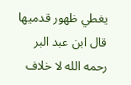يغطي ظهور قدميها قال ابن عبد البر رحمه الله لا خلاف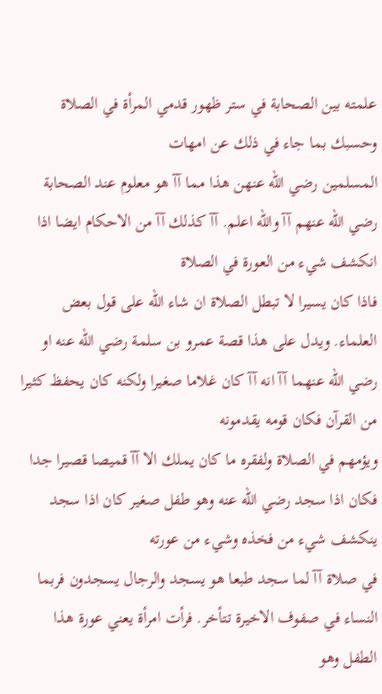علمته بين الصحابة في ستر ظهور قدمي المرأة في الصلاة وحسبك بما جاء في ذلك عن امهات
المسلمين رضي الله عنهن هذا مما آآ هو معلوم عند الصحابة رضي الله عنهم آآ والله اعلم. آآ كذلك آآ من الاحكام ايضا اذا انكشف شيء من العورة في الصلاة
فاذا كان يسيرا لا تبطل الصلاة ان شاء الله على قول بعض العلماء. ويدل على هذا قصة عمرو بن سلمة رضي الله عنه او رضي الله عنهما آآ انه آآ كان غلاما صغيرا ولكنه كان يحفظ كثيرا من القرآن فكان قومه يقدمونه
ويؤمهم في الصلاة ولفقره ما كان يملك الا آآ قميصا قصيرا جدا فكان اذا سجد رضي الله عنه وهو طفل صغير كان اذا سجد ينكشف شيء من فخذه وشيء من عورته
في صلاة آآ لما سجد طبعا هو يسجد والرجال يسجدون فربما النساء في صفوف الاخيرة تتأخر. فرأت امرأة يعني عورة هذا الطفل وهو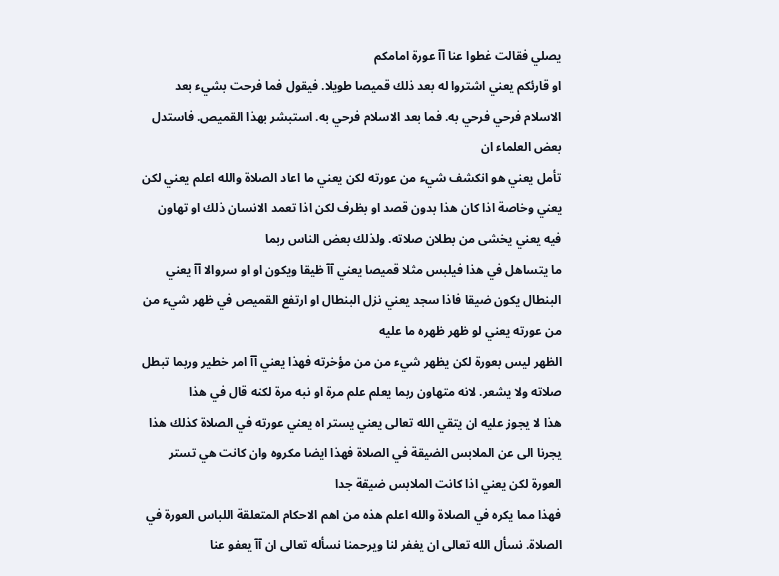يصلي فقالت غطوا عنا آآ عورة امامكم
او قارئكم يعني اشتروا له بعد ذلك قميصا طويلا. فيقول فما فرحت بشيء بعد الاسلام فرحي فرحي به. فما بعد الاسلام فرحي به. استبشر بهذا القميص. فاستدل بعض العلماء ان
تأمل يعني هو انكشف شيء من عورته لكن يعني ما اعاد الصلاة والله اعلم يعني لكن يعني وخاصة اذا كان هذا بدون قصد او بظرف لكن اذا تعمد الانسان ذلك او تهاون فيه يعني يخشى من بطلان صلاته. ولذلك بعض الناس ربما
ما يتساهل في هذا فيلبس مثلا قميصا يعني آآ ظيقا ويكون او او سروالا آآ يعني البنطال يكون ضيقا فاذا سجد يعني نزل البنطال او ارتفع القميص في ظهر شيء من من عورته يعني لو ظهر ظهره ما عليه
الظهر ليس بعورة لكن يظهر شيء من من مؤخرته فهذا يعني آآ امر خطير وربما تبطل صلاته ولا يشعر. لانه متهاون ربما يعلم علم مرة او نبه مرة لكنه قال في هذا
هذا لا يجوز عليه ان يتقي الله تعالى يعني يستر اه يعني عورته في الصلاة كذلك هذا يجرنا الى عن الملابس الضيقة في الصلاة فهذا ايضا مكروه وان كانت هي تستر العورة لكن يعني اذا كانت الملابس ضيقة جدا
فهذا مما يكره في الصلاة والله اعلم هذه من اهم الاحكام المتعلقة اللباس العورة في الصلاة. نسأل الله تعالى ان يغفر لنا ويرحمنا نسأله تعالى ان آآ يعفو عنا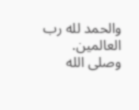والحمد لله رب العالمين. وصلى الله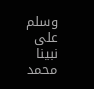وسلم على نبينا محمد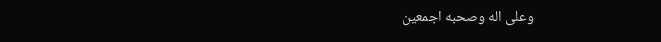وعلى اله وصحبه اجمعين